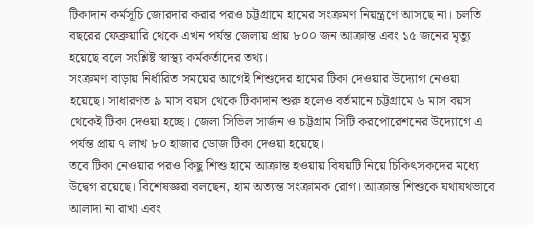টিকাদান কর্মসূচি জোরদার করার পরও চট্টগ্রামে হামের সংক্রমণ নিয়ন্ত্রণে আসছে না। চলতি বছরের ফেব্রুয়ারি থেকে এখন পর্যন্ত জেলায় প্রায় ৮০০ জন আক্রান্ত এবং ১৫ জনের মৃত্যু হয়েছে বলে সংশ্লিষ্ট স্বাস্থ্য কর্মকর্তাদের তথ্য।
সংক্রমণ বাড়ায় নির্ধারিত সময়ের আগেই শিশুদের হামের টিকা দেওয়ার উদ্যোগ নেওয়া হয়েছে। সাধারণত ৯ মাস বয়স থেকে টিকাদান শুরু হলেও বর্তমানে চট্টগ্রামে ৬ মাস বয়স থেকেই টিকা দেওয়া হচ্ছে। জেলা সিভিল সার্জন ও চট্টগ্রাম সিটি করপোরেশনের উদ্যোগে এ পর্যন্ত প্রায় ৭ লাখ ৮০ হাজার ডোজ টিকা দেওয়া হয়েছে।
তবে টিকা নেওয়ার পরও কিছু শিশু হামে আক্রান্ত হওয়ায় বিষয়টি নিয়ে চিকিৎসকদের মধ্যে উদ্বেগ রয়েছে। বিশেষজ্ঞরা বলছেন, হাম অত্যন্ত সংক্রামক রোগ। আক্রান্ত শিশুকে যথাযথভাবে আলাদা না রাখা এবং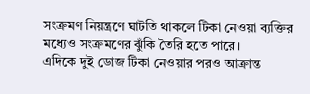সংক্রমণ নিয়ন্ত্রণে ঘাটতি থাকলে টিকা নেওয়া ব্যক্তির মধ্যেও সংক্রমণের ঝুঁকি তৈরি হতে পারে।
এদিকে দুই ডোজ টিকা নেওয়ার পরও আক্রান্ত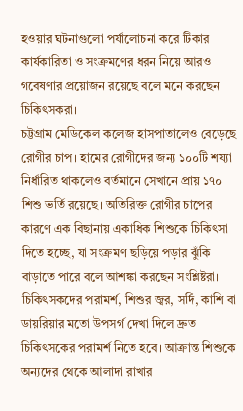হওয়ার ঘটনাগুলো পর্যালোচনা করে টিকার কার্যকারিতা ও সংক্রমণের ধরন নিয়ে আরও গবেষণার প্রয়োজন রয়েছে বলে মনে করছেন চিকিৎসকরা।
চট্টগ্রাম মেডিকেল কলেজ হাসপাতালেও বেড়েছে রোগীর চাপ। হামের রোগীদের জন্য ১০০টি শয্যা নির্ধারিত থাকলেও বর্তমানে সেখানে প্রায় ১৭০ শিশু ভর্তি রয়েছে। অতিরিক্ত রোগীর চাপের কারণে এক বিছানায় একাধিক শিশুকে চিকিৎসা দিতে হচ্ছে, যা সংক্রমণ ছড়িয়ে পড়ার ঝুঁকি বাড়াতে পারে বলে আশঙ্কা করছেন সংশ্লিষ্টরা।
চিকিৎসকদের পরামর্শ, শিশুর জ্বর, সর্দি, কাশি বা ডায়রিয়ার মতো উপসর্গ দেখা দিলে দ্রুত চিকিৎসকের পরামর্শ নিতে হবে। আক্রান্ত শিশুকে অন্যদের থেকে আলাদা রাখার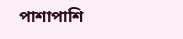পাশাপাশি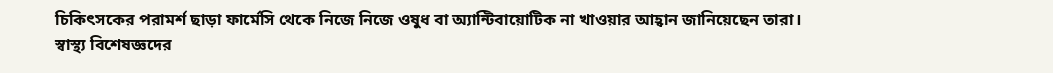চিকিৎসকের পরামর্শ ছাড়া ফার্মেসি থেকে নিজে নিজে ওষুধ বা অ্যান্টিবায়োটিক না খাওয়ার আহ্বান জানিয়েছেন তারা।
স্বাস্থ্য বিশেষজ্ঞদের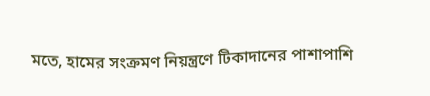মতে, হামের সংক্রমণ নিয়ন্ত্রণে টিকাদানের পাশাপাশি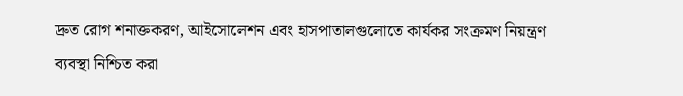দ্রুত রোগ শনাক্তকরণ, আইসোলেশন এবং হাসপাতালগুলোতে কার্যকর সংক্রমণ নিয়ন্ত্রণ ব্যবস্থা নিশ্চিত করা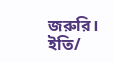জরুরি।
ইতি/